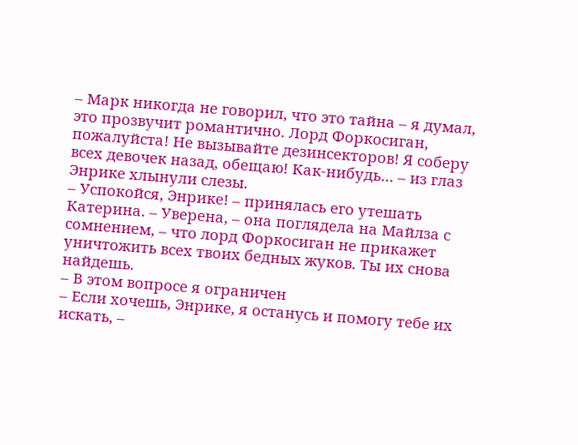– Марк никогда не говорил, что это тайна – я думал, это прозвучит романтично. Лорд Форкосиган, пожалуйста! Не вызывайте дезинсекторов! Я соберу всех девочек назад, обещаю! Как-нибудь… – из глаз Энрике хлынули слезы.
– Успокойся, Энрике! – принялась его утешать Катерина. – Уверена, – она поглядела на Майлза с сомнением, – что лорд Форкосиган не прикажет уничтожить всех твоих бедных жуков. Ты их снова найдешь.
– В этом вопросе я ограничен
– Если хочешь, Энрике, я останусь и помогу тебе их искать, –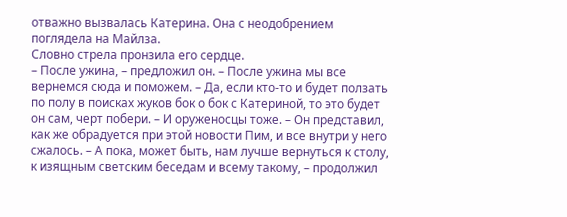отважно вызвалась Катерина. Она с неодобрением поглядела на Майлза.
Словно стрела пронзила его сердце.
– После ужина, – предложил он. – После ужина мы все вернемся сюда и поможем. – Да, если кто-то и будет ползать по полу в поисках жуков бок о бок с Катериной, то это будет он сам, черт побери. – И оруженосцы тоже. – Он представил, как же обрадуется при этой новости Пим, и все внутри у него сжалось. – А пока, может быть, нам лучше вернуться к столу, к изящным светским беседам и всему такому, – продолжил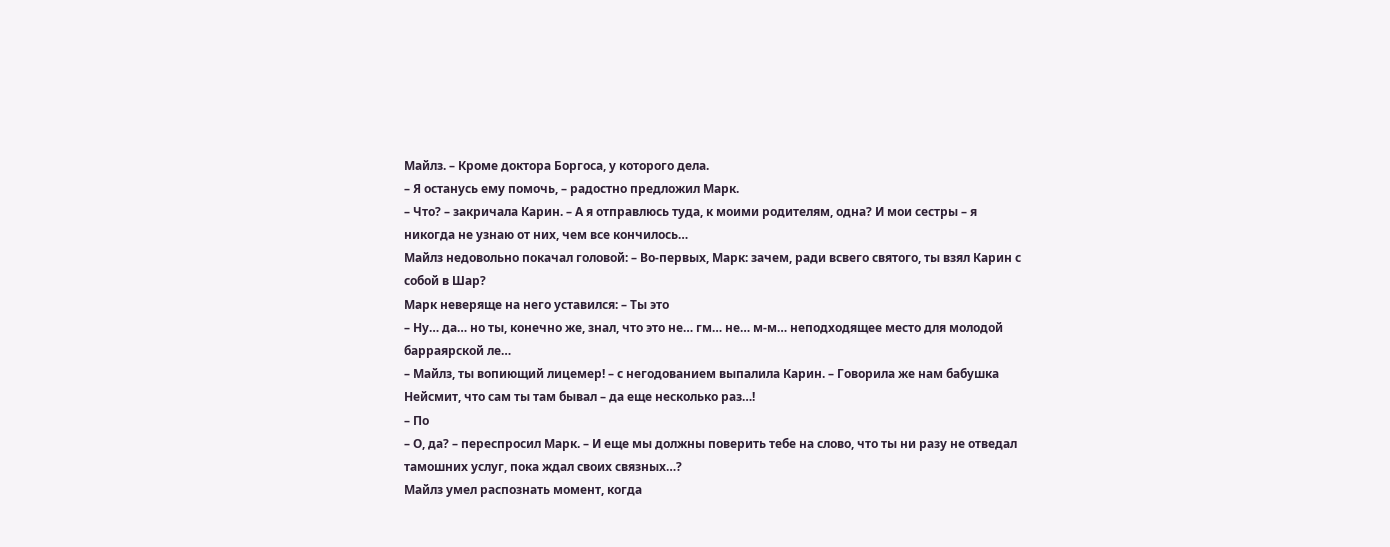Майлз. – Кроме доктора Боргоса, у которого дела.
– Я останусь ему помочь, – радостно предложил Марк.
– Что? – закричала Карин. – А я отправлюсь туда, к моими родителям, одна? И мои сестры – я никогда не узнаю от них, чем все кончилось…
Майлз недовольно покачал головой: – Во-первых, Марк: зачем, ради всвего святого, ты взял Карин с собой в Шар?
Марк неверяще на него уставился: – Ты это
– Ну… да… но ты, конечно же, знал, что это не… гм… не… м-м… неподходящее место для молодой барраярской ле…
– Майлз, ты вопиющий лицемер! – с негодованием выпалила Карин. – Говорила же нам бабушка Нейсмит, что сам ты там бывал – да еще несколько раз…!
– По
– О, да? – переспросил Марк. – И еще мы должны поверить тебе на слово, что ты ни разу не отведал тамошних услуг, пока ждал своих связных…?
Майлз умел распознать момент, когда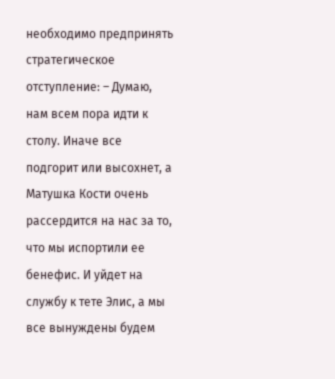необходимо предпринять стратегическое отступление: – Думаю, нам всем пора идти к столу. Иначе все подгорит или высохнет, а Матушка Кости очень рассердится на нас за то, что мы испортили ее бенефис. И уйдет на службу к тете Элис, а мы все вынуждены будем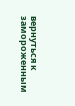вернуться к замороженным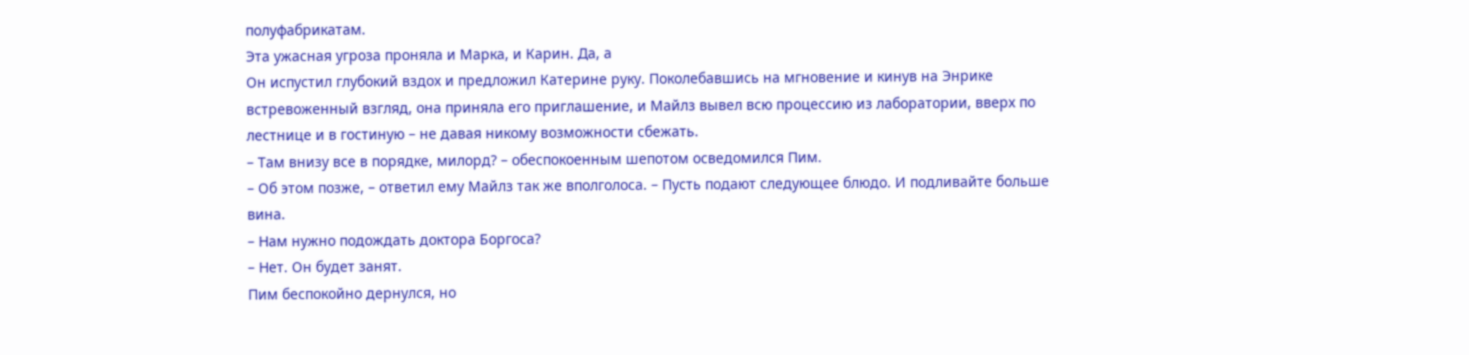полуфабрикатам.
Эта ужасная угроза проняла и Марка, и Карин. Да, а
Он испустил глубокий вздох и предложил Катерине руку. Поколебавшись на мгновение и кинув на Энрике встревоженный взгляд, она приняла его приглашение, и Майлз вывел всю процессию из лаборатории, вверх по лестнице и в гостиную – не давая никому возможности сбежать.
– Там внизу все в порядке, милорд? – обеспокоенным шепотом осведомился Пим.
– Об этом позже, – ответил ему Майлз так же вполголоса. – Пусть подают следующее блюдо. И подливайте больше вина.
– Нам нужно подождать доктора Боргоса?
– Нет. Он будет занят.
Пим беспокойно дернулся, но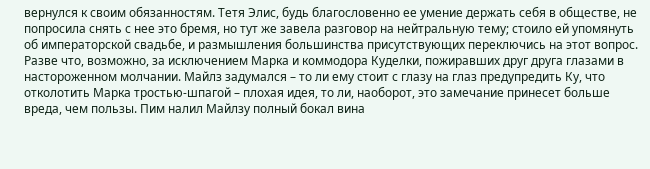вернулся к своим обязанностям. Тетя Элис, будь благословенно ее умение держать себя в обществе, не попросила снять с нее это бремя, но тут же завела разговор на нейтральную тему; стоило ей упомянуть об императорской свадьбе, и размышления большинства присутствующих переключись на этот вопрос. Разве что, возможно, за исключением Марка и коммодора Куделки, пожиравших друг друга глазами в настороженном молчании. Майлз задумался – то ли ему стоит с глазу на глаз предупредить Ку, что отколотить Марка тростью-шпагой – плохая идея, то ли, наоборот, это замечание принесет больше вреда, чем пользы. Пим налил Майлзу полный бокал вина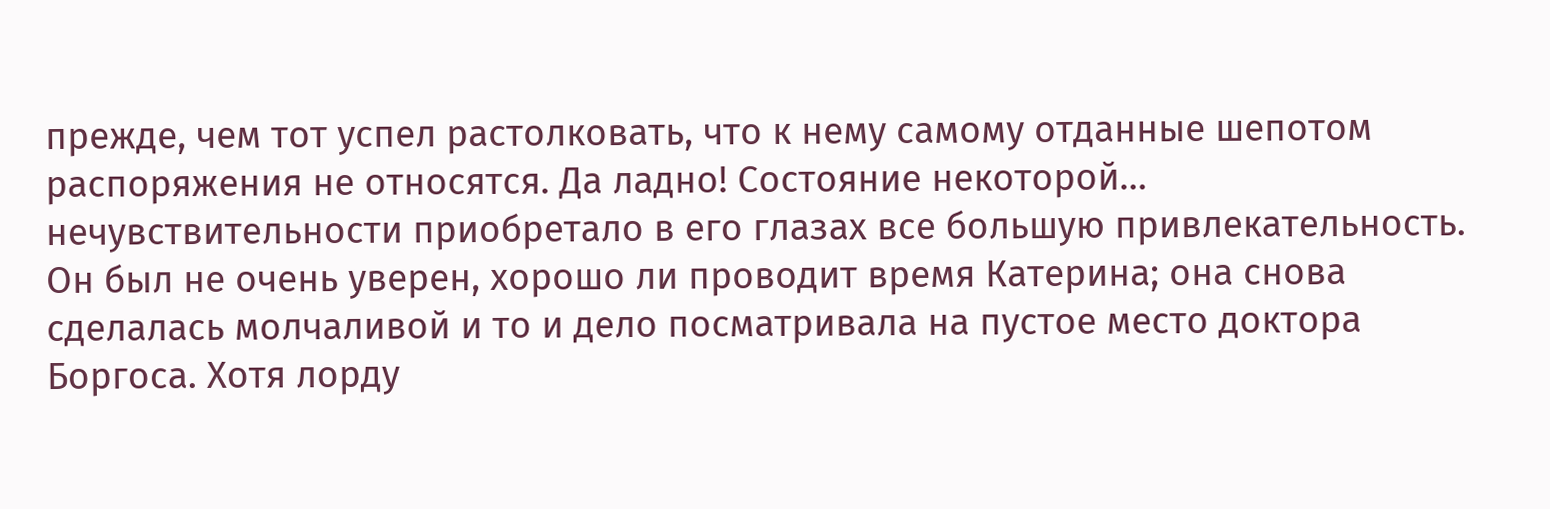прежде, чем тот успел растолковать, что к нему самому отданные шепотом распоряжения не относятся. Да ладно! Состояние некоторой… нечувствительности приобретало в его глазах все большую привлекательность.
Он был не очень уверен, хорошо ли проводит время Катерина; она снова сделалась молчаливой и то и дело посматривала на пустое место доктора Боргоса. Хотя лорду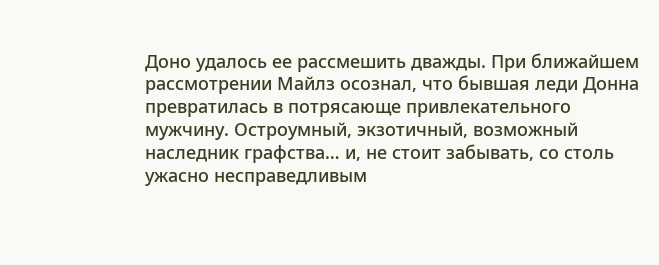Доно удалось ее рассмешить дважды. При ближайшем рассмотрении Майлз осознал, что бывшая леди Донна превратилась в потрясающе привлекательного мужчину. Остроумный, экзотичный, возможный наследник графства… и, не стоит забывать, со столь ужасно несправедливым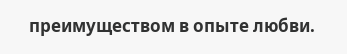преимуществом в опыте любви.